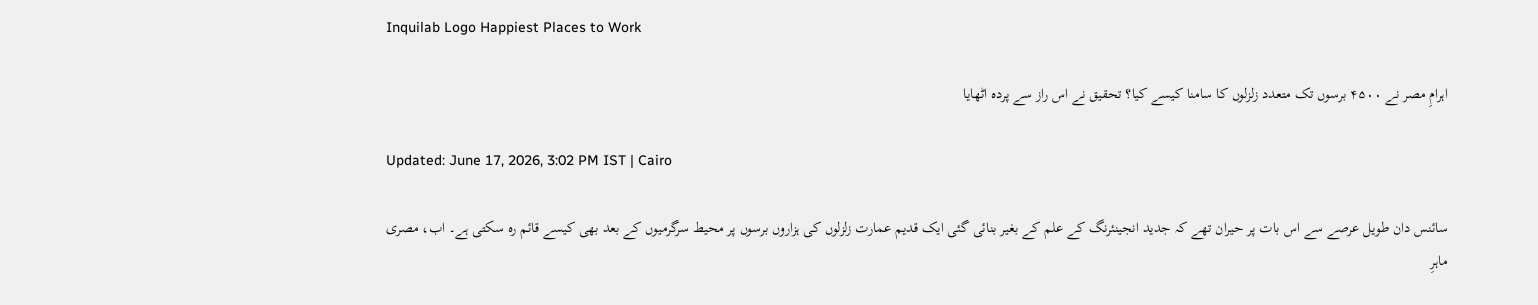Inquilab Logo Happiest Places to Work

اہرامِ مصر نے ۴۵۰۰ برسوں تک متعدد زلزلوں کا سامنا کیسے کیا؟ تحقیق نے اس راز سے پردہ اٹھایا

Updated: June 17, 2026, 3:02 PM IST | Cairo

سائنس دان طویل عرصے سے اس بات پر حیران تھے کہ جدید انجینئرنگ کے علم کے بغیر بنائی گئی ایک قدیم عمارت زلزلوں کی ہزاروں برسوں پر محیط سرگرمیوں کے بعد بھی کیسے قائم رہ سکتی ہے۔ اب، مصری ماہرِ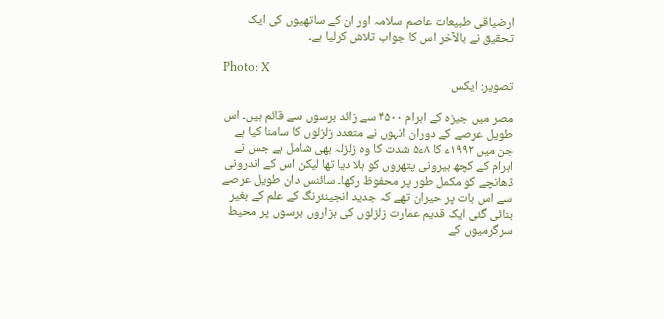ارضیاقی طبیعات عاصم سلامہ اور ان کے ساتھیوں کی ایک تحقیق نے بالآخر اس کا جواب تلاش کرلیا ہے۔

Photo: X
تصویر: ایکس

مصر میں جیزہ کے اہرام ۴۵۰۰ سے زائد برسوں سے قائم ہیں۔ اس طویل عرصے کے دوران انہوں نے متعدد زلزلوں کا سامنا کیا ہے جن میں ۱۹۹۲ء کا ۸ء۵ شدت کا وہ زلزلہ بھی شامل ہے جس نے اہرام کے کچھ بیرونی پتھروں کو ہلا دیا تھا لیکن اس کے اندرونی ڈھانچے کو مکمل طور پر محفوظ رکھا۔ سائنس دان طویل عرصے سے اس بات پر حیران تھے کہ جدید انجینئرنگ کے علم کے بغیر بنائی گئی ایک قدیم عمارت زلزلوں کی ہزاروں برسوں پر محیط سرگرمیوں کے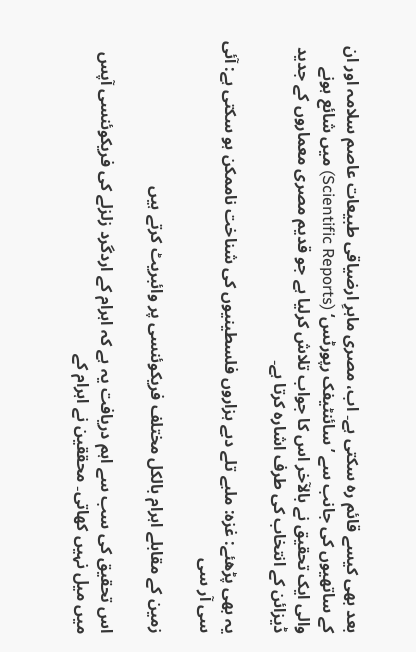بعد بھی کیسے قائم رہ سکتی ہے۔ اب، مصری ماہرِ ارضیاقی طبیعات عاصم سلامہ اور ان کے ساتھیوں کی جانب سے ’سائنٹیفک رپورٹس‘ (Scientific Reports) میں شائع ہونے والی ایک تحقیق نے بالآخر اس کا جواب تلاش کرلیا ہے جو قدیم مصری معماروں کے جدید ڈیزائن کے انتخاب کی طرف اشارہ کرتا ہے۔

یہ بھی پڑھئے: غزہ: ملبے تلے دبے ہزاروں فلسطینیوں کی شناخت ناممکن ہو سکتی ہے: آئی سی آر سی

زمین کے مقابلے اہرام بالکل مختلف فریکوئنسی پر وائبریٹ کرتے ہیں

اس تحقیق کی سب سے اہم دریافت یہ ہے کہ اہرام کے اردگرد زلزلے کی فریکوئنسی آپس میں میل نہیں کھاتی۔ محققین نے اہرام کے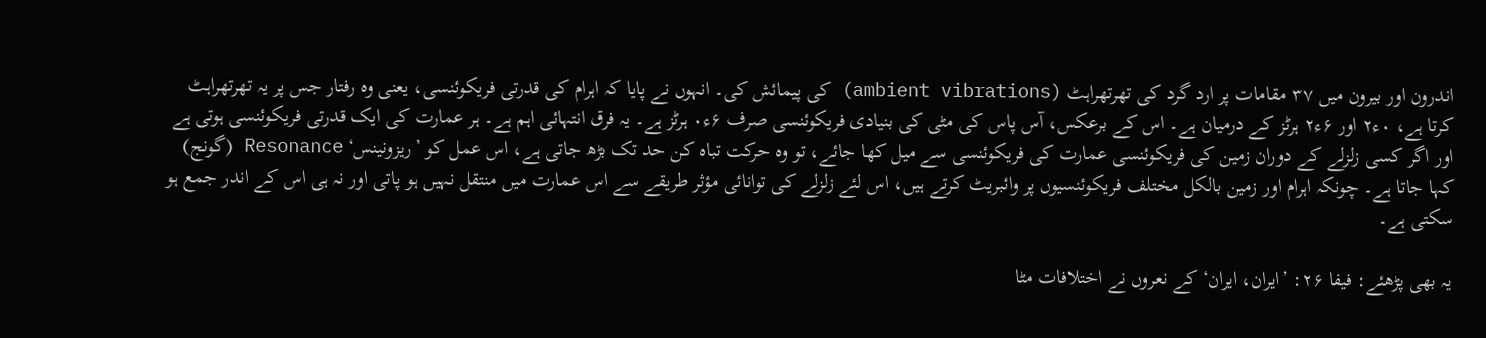اندرون اور بیرون میں ۳۷ مقامات پر ارد گرد کی تھرتھراہٹ (ambient vibrations) کی پیمائش کی۔ انہوں نے پایا کہ اہرام کی قدرتی فریکوئنسی، یعنی وہ رفتار جس پر یہ تھرتھراہٹ کرتا ہے، ۰ء۲ اور ۶ء۲ ہرٹز کے درمیان ہے۔ اس کے برعکس، آس پاس کی مٹی کی بنیادی فریکوئنسی صرف ۶ء۰ ہرٹز ہے۔ یہ فرق انتہائی اہم ہے۔ ہر عمارت کی ایک قدرتی فریکوئنسی ہوتی ہے اور اگر کسی زلزلے کے دوران زمین کی فریکوئنسی عمارت کی فریکوئنسی سے میل کھا جائے، تو وہ حرکت تباہ کن حد تک بڑھ جاتی ہے، اس عمل کو ’ریزونینس‘ Resonance (گونج) کہا جاتا ہے۔ چونکہ اہرام اور زمین بالکل مختلف فریکوئنسیوں پر وائبریٹ کرتے ہیں، اس لئے زلزلے کی توانائی مؤثر طریقے سے اس عمارت میں منتقل نہیں ہو پاتی اور نہ ہی اس کے اندر جمع ہو سکتی ہے۔

یہ بھی پڑھئے: فیفا ۲۶: ’ایران، ایران‘ کے نعروں نے اختلافات مٹا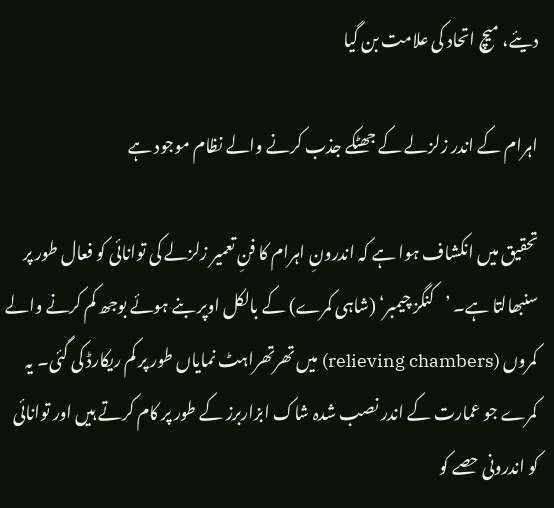دیئے، میچ اتحاد کی علامت بن گیا

اہرام کے اندر زلزلے کے جھٹکے جذب کرنے والے نظام موجود ہے

تحقیق میں انکشاف ہوا ہے کہ اندرونِ اہرام کا فنِ تعمیر زلزلے کی توانائی کو فعال طور پر سنبھالتا ہے۔ ’کنگز چیمبر‘ (شاہی کمرے) کے بالکل اوپر بنے ہوئے بوجھ کم کرنے والے کمروں (relieving chambers) میں تھرتھراہٹ نمایاں طور پر کم ریکارڈ کی گئی۔ یہ کمرے جو عمارت کے اندر نصب شدہ شاک ابزاربرز کے طور پر کام کرتے ہیں اور توانائی کو اندرونی حصے کو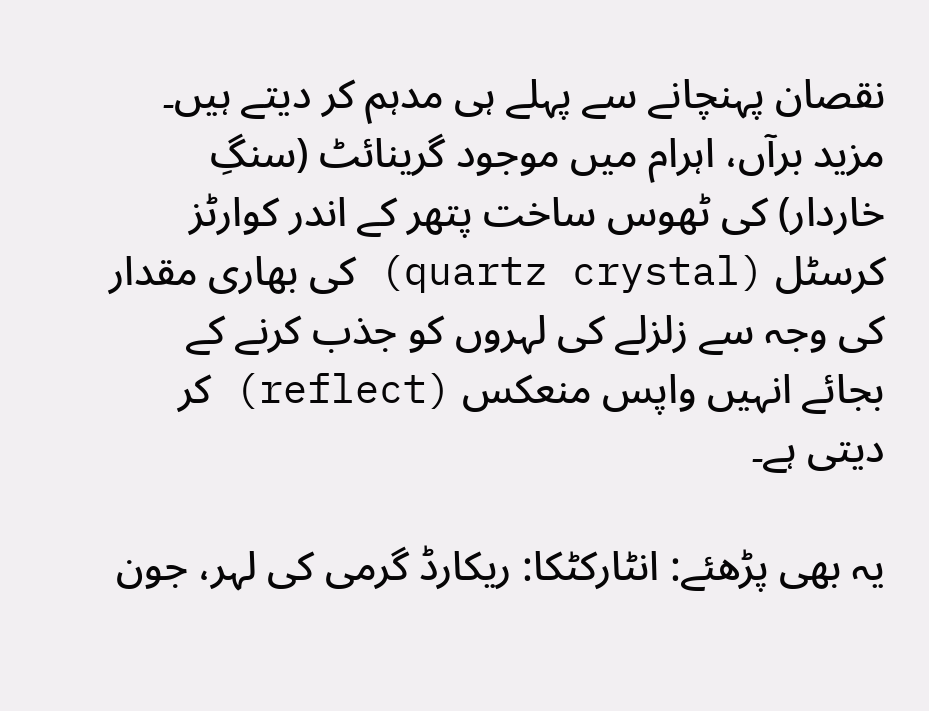نقصان پہنچانے سے پہلے ہی مدہم کر دیتے ہیں۔ مزید برآں، اہرام میں موجود گرینائٹ (سنگِ خاردار) کی ٹھوس ساخت پتھر کے اندر کوارٹز کرسٹل (quartz crystal) کی بھاری مقدار کی وجہ سے زلزلے کی لہروں کو جذب کرنے کے بجائے انہیں واپس منعکس (reflect) کر دیتی ہے۔

یہ بھی پڑھئے: انٹارکٹکا: ریکارڈ گرمی کی لہر، جون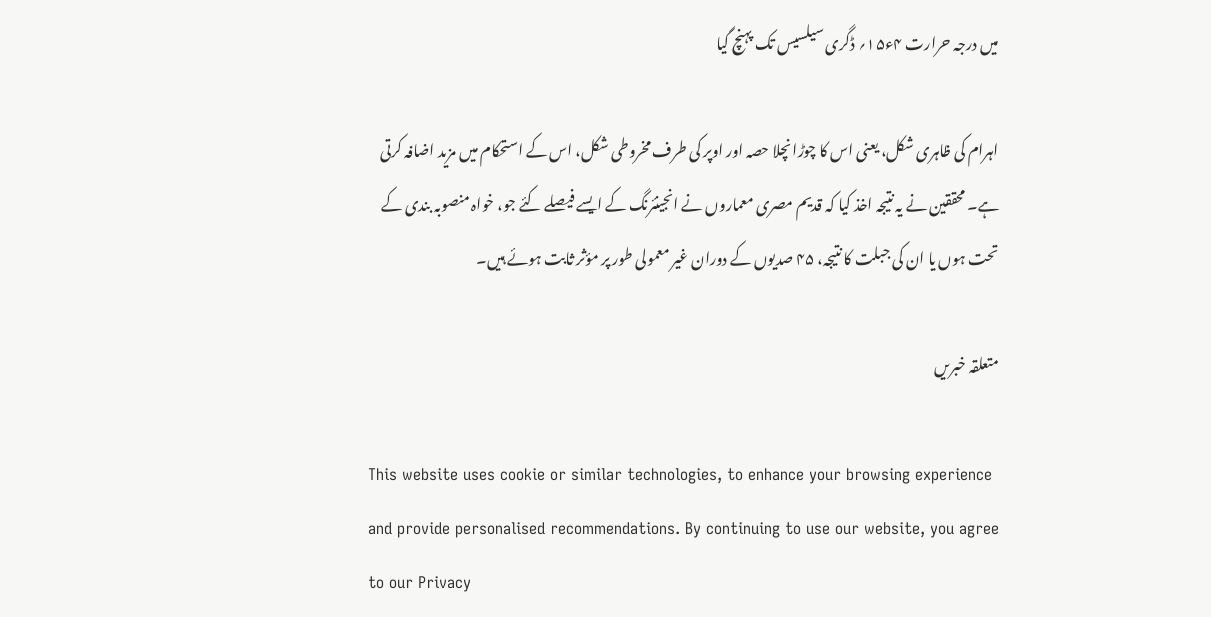میں درجہ حرارت ۴ء۱۵؍ ڈگری سیلسیس تک پہنچ گیا

اہرام کی ظاہری شکل، یعنی اس کا چوڑا نچلا حصہ اور اوپر کی طرف مخروطی شکل، اس کے استحکام میں مزید اضافہ کرتی ہے۔ محققین نے یہ نتیجہ اخذ کیا کہ قدیم مصری معماروں نے انجینئرنگ کے ایسے فیصلے کئے جو، خواہ منصوبہ بندی کے تحت ہوں یا ان کی جبلت کا نتیجہ، ۴۵ صدیوں کے دوران غیر معمولی طور پر مؤثر ثابت ہوئے ہیں۔

متعلقہ خبریں

This website uses cookie or similar technologies, to enhance your browsing experience and provide personalised recommendations. By continuing to use our website, you agree to our Privacy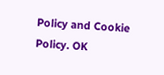Policy and Cookie Policy. OK